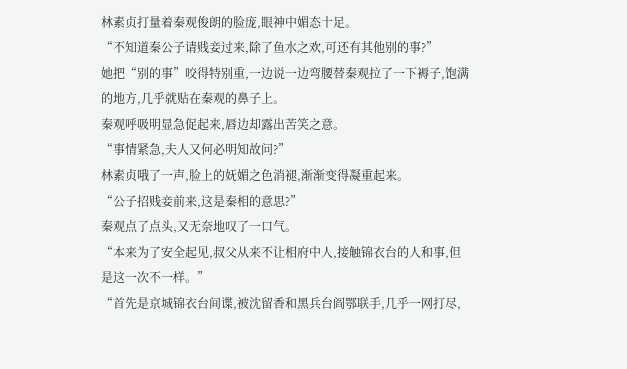林素贞打量着秦观俊朗的脸庞,眼神中媚态十足。
“不知道秦公子请贱妾过来,除了鱼水之欢,可还有其他别的事?”
她把“别的事”咬得特别重,一边说一边弯腰替秦观拉了一下褥子,饱满的地方,几乎就贴在秦观的鼻子上。
秦观呼吸明显急促起来,唇边却露出苦笑之意。
“事情紧急,夫人又何必明知故问?”
林素贞哦了一声,脸上的妩媚之色消褪,渐渐变得凝重起来。
“公子招贱妾前来,这是秦相的意思?”
秦观点了点头,又无奈地叹了一口气。
“本来为了安全起见,叔父从来不让相府中人,接触锦衣台的人和事,但是这一次不一样。”
“首先是京城锦衣台间谍,被沈留香和黑兵台阎鄂联手,几乎一网打尽,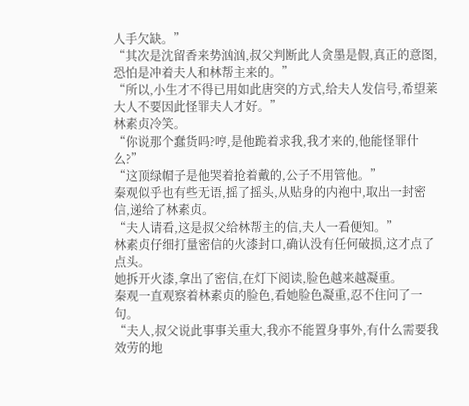人手欠缺。”
“其次是沈留香来势汹汹,叔父判断此人贪墨是假,真正的意图,恐怕是冲着夫人和林帮主来的。”
“所以,小生才不得已用如此唐突的方式,给夫人发信号,希望莱大人不要因此怪罪夫人才好。”
林素贞冷笑。
“你说那个蠢货吗?哼,是他跪着求我,我才来的,他能怪罪什么?”
“这顶绿帽子是他哭着抢着戴的,公子不用管他。”
秦观似乎也有些无语,摇了摇头,从贴身的内袍中,取出一封密信,递给了林素贞。
“夫人请看,这是叔父给林帮主的信,夫人一看便知。”
林素贞仔细打量密信的火漆封口,确认没有任何破损,这才点了点头。
她拆开火漆,拿出了密信,在灯下阅读,脸色越来越凝重。
秦观一直观察着林素贞的脸色,看她脸色凝重,忍不住问了一句。
“夫人,叔父说此事事关重大,我亦不能置身事外,有什么需要我效劳的地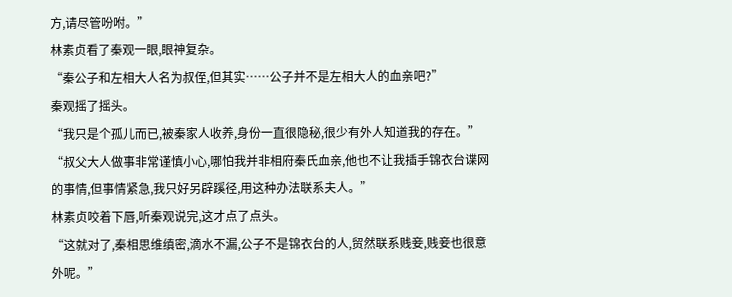方,请尽管吩咐。”
林素贞看了秦观一眼,眼神复杂。
“秦公子和左相大人名为叔侄,但其实……公子并不是左相大人的血亲吧?”
秦观摇了摇头。
“我只是个孤儿而已,被秦家人收养,身份一直很隐秘,很少有外人知道我的存在。”
“叔父大人做事非常谨慎小心,哪怕我并非相府秦氏血亲,他也不让我插手锦衣台谍网的事情,但事情紧急,我只好另辟蹊径,用这种办法联系夫人。”
林素贞咬着下唇,听秦观说完,这才点了点头。
“这就对了,秦相思维缜密,滴水不漏,公子不是锦衣台的人,贸然联系贱妾,贱妾也很意外呢。”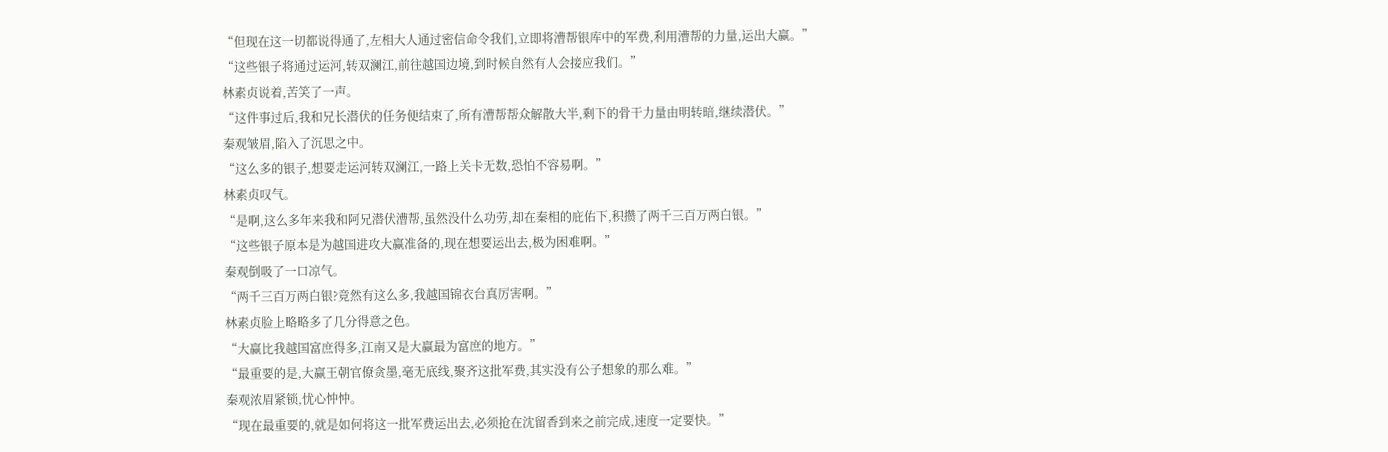“但现在这一切都说得通了,左相大人通过密信命令我们,立即将漕帮银库中的军费,利用漕帮的力量,运出大赢。”
“这些银子将通过运河,转双澜江,前往越国边境,到时候自然有人会接应我们。”
林素贞说着,苦笑了一声。
“这件事过后,我和兄长潜伏的任务便结束了,所有漕帮帮众解散大半,剩下的骨干力量由明转暗,继续潜伏。”
秦观皱眉,陷入了沉思之中。
“这么多的银子,想要走运河转双澜江,一路上关卡无数,恐怕不容易啊。”
林素贞叹气。
“是啊,这么多年来我和阿兄潜伏漕帮,虽然没什么功劳,却在秦相的庇佑下,积攒了两千三百万两白银。”
“这些银子原本是为越国进攻大赢准备的,现在想要运出去,极为困难啊。”
秦观倒吸了一口凉气。
“两千三百万两白银?竟然有这么多,我越国锦衣台真厉害啊。”
林素贞脸上略略多了几分得意之色。
“大赢比我越国富庶得多,江南又是大赢最为富庶的地方。”
“最重要的是,大赢王朝官僚贪墨,毫无底线,聚齐这批军费,其实没有公子想象的那么难。”
秦观浓眉紧锁,忧心忡忡。
“现在最重要的,就是如何将这一批军费运出去,必须抢在沈留香到来之前完成,速度一定要快。”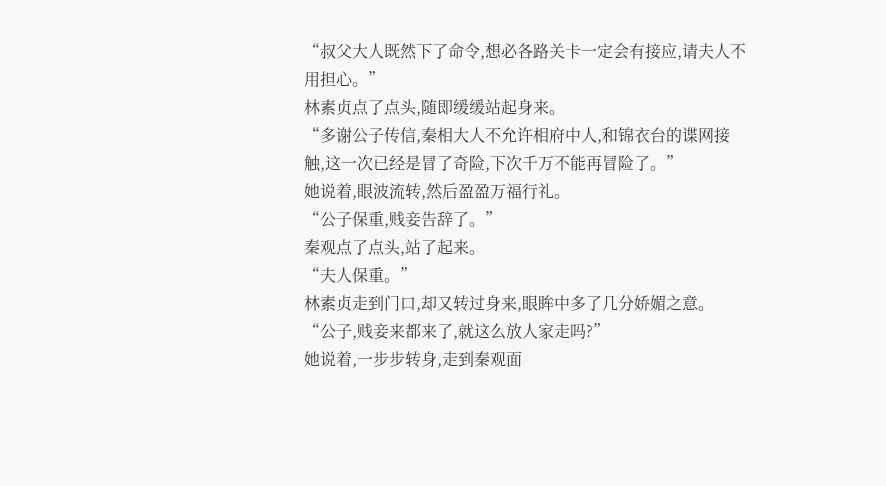“叔父大人既然下了命令,想必各路关卡一定会有接应,请夫人不用担心。”
林素贞点了点头,随即缓缓站起身来。
“多谢公子传信,秦相大人不允许相府中人,和锦衣台的谍网接触,这一次已经是冒了奇险,下次千万不能再冒险了。”
她说着,眼波流转,然后盈盈万福行礼。
“公子保重,贱妾告辞了。”
秦观点了点头,站了起来。
“夫人保重。”
林素贞走到门口,却又转过身来,眼眸中多了几分娇媚之意。
“公子,贱妾来都来了,就这么放人家走吗?”
她说着,一步步转身,走到秦观面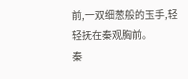前,一双细葱般的玉手,轻轻抚在秦观胸前。
秦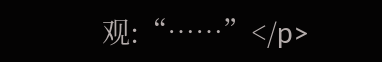观:“……”</p>